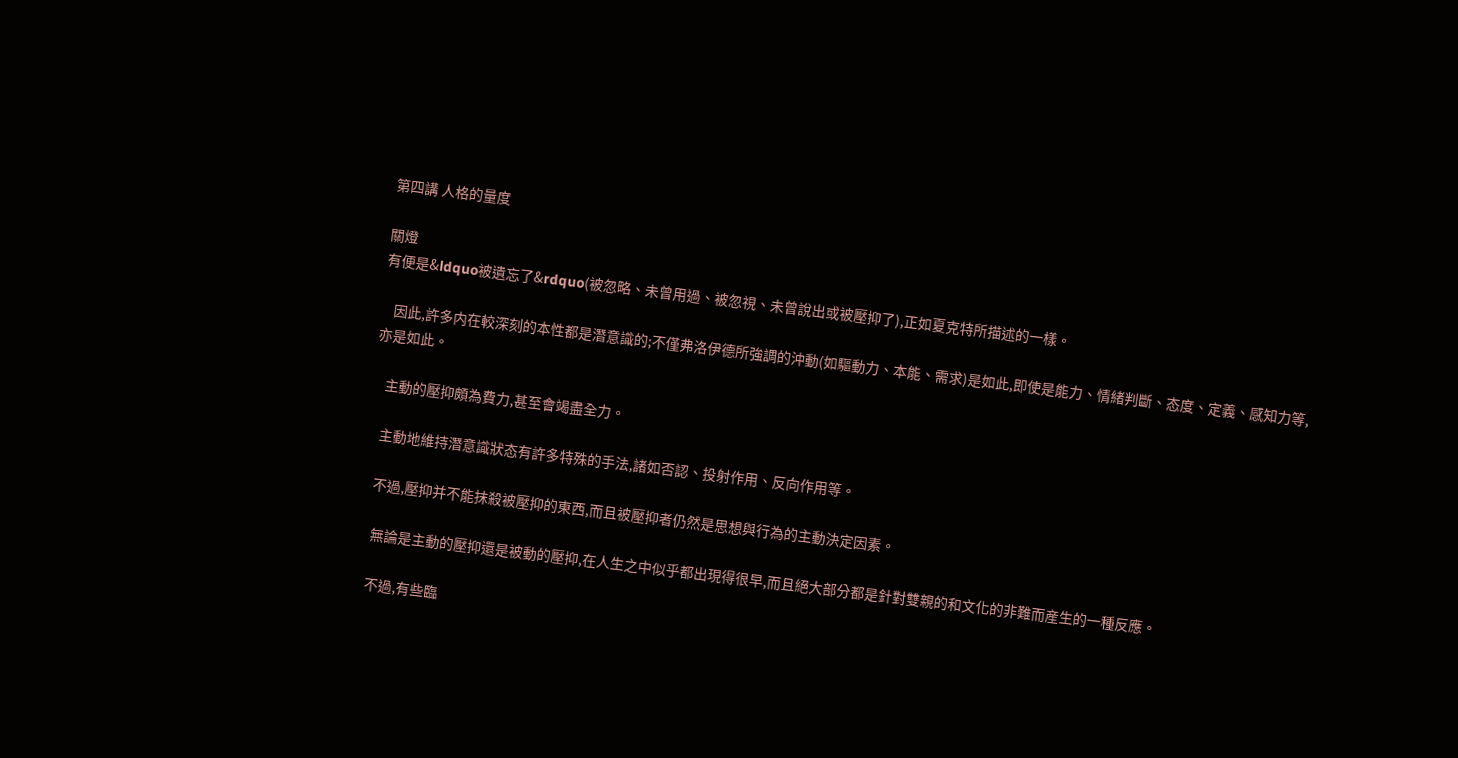第四講 人格的量度

關燈
有便是&ldquo被遺忘了&rdquo(被忽略、未曾用過、被忽視、未曾說出或被壓抑了),正如夏克特所描述的一樣。

    因此,許多内在較深刻的本性都是潛意識的;不僅弗洛伊德所強調的沖動(如驅動力、本能、需求)是如此,即使是能力、情緒判斷、态度、定義、感知力等,亦是如此。

    主動的壓抑頗為費力,甚至會竭盡全力。

    主動地維持潛意識狀态有許多特殊的手法,諸如否認、投射作用、反向作用等。

    不過,壓抑并不能抹殺被壓抑的東西,而且被壓抑者仍然是思想與行為的主動決定因素。

     無論是主動的壓抑還是被動的壓抑,在人生之中似乎都出現得很早,而且絕大部分都是針對雙親的和文化的非難而産生的一種反應。

     不過,有些臨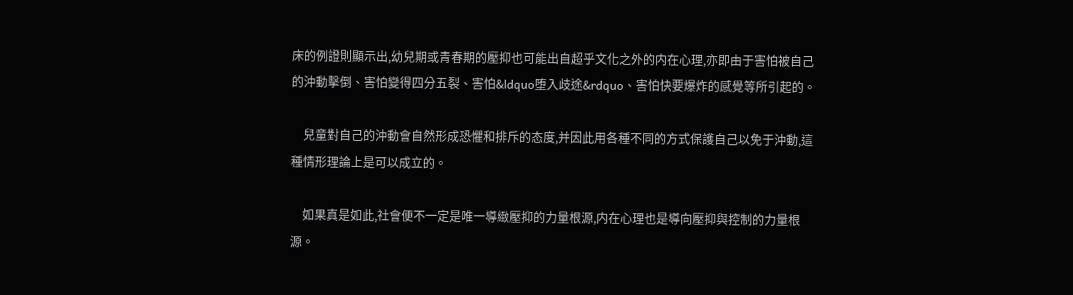床的例證則顯示出,幼兒期或青春期的壓抑也可能出自超乎文化之外的内在心理,亦即由于害怕被自己的沖動擊倒、害怕變得四分五裂、害怕&ldquo堕入歧途&rdquo、害怕快要爆炸的感覺等所引起的。

    兒童對自己的沖動會自然形成恐懼和排斥的态度,并因此用各種不同的方式保護自己以免于沖動,這種情形理論上是可以成立的。

    如果真是如此,社會便不一定是唯一導緻壓抑的力量根源,内在心理也是導向壓抑與控制的力量根源。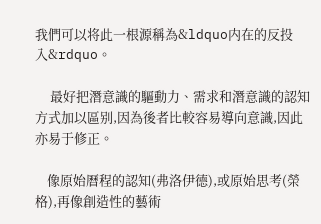我們可以将此一根源稱為&ldquo内在的反投入&rdquo。

     最好把潛意識的驅動力、需求和潛意識的認知方式加以區别,因為後者比較容易導向意識,因此亦易于修正。

    像原始曆程的認知(弗洛伊德),或原始思考(榮格),再像創造性的藝術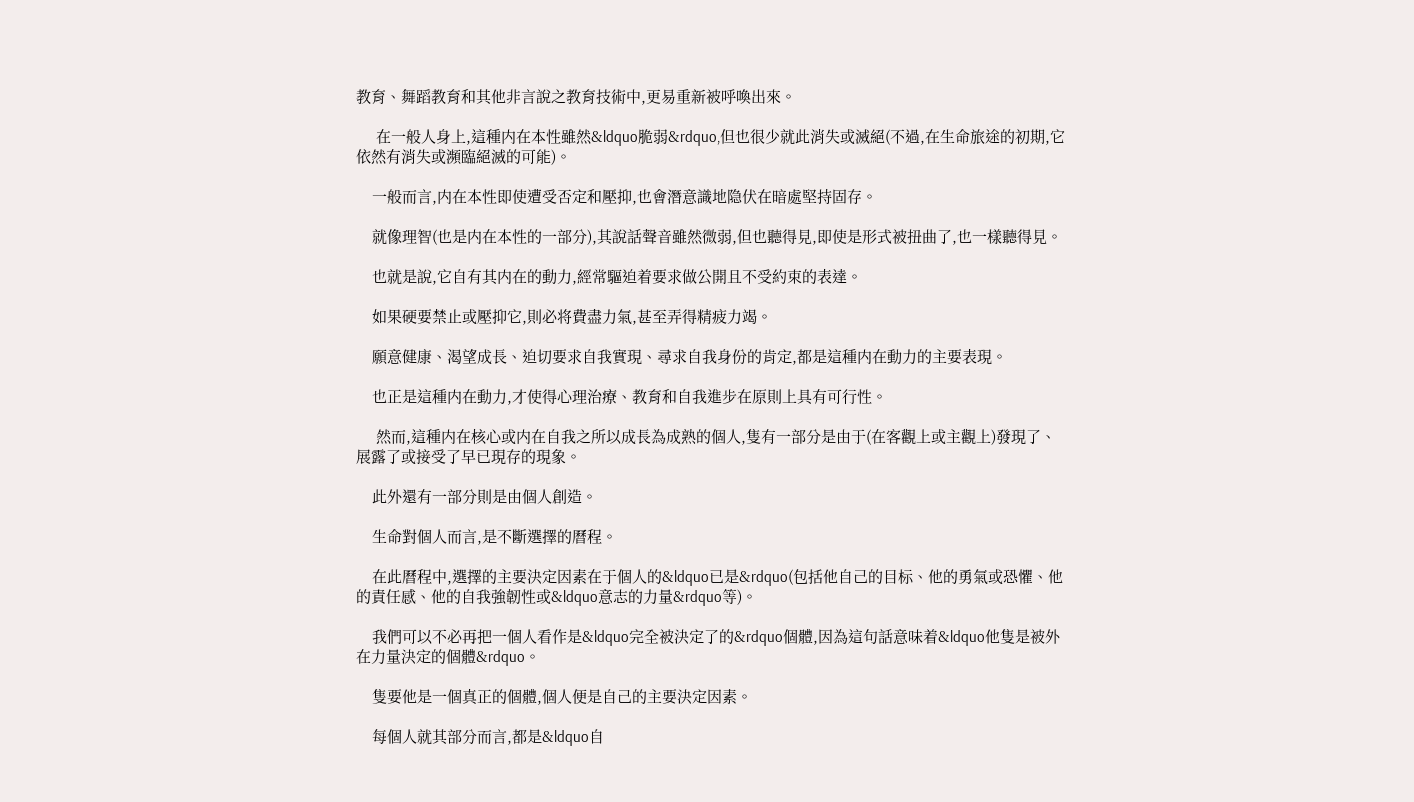教育、舞蹈教育和其他非言說之教育技術中,更易重新被呼喚出來。

     在一般人身上,這種内在本性雖然&ldquo脆弱&rdquo,但也很少就此消失或滅絕(不過,在生命旅途的初期,它依然有消失或瀕臨絕滅的可能)。

    一般而言,内在本性即使遭受否定和壓抑,也會潛意識地隐伏在暗處堅持固存。

    就像理智(也是内在本性的一部分),其說話聲音雖然微弱,但也聽得見,即使是形式被扭曲了,也一樣聽得見。

    也就是說,它自有其内在的動力,經常驅迫着要求做公開且不受約束的表達。

    如果硬要禁止或壓抑它,則必将費盡力氣,甚至弄得精疲力竭。

    願意健康、渴望成長、迫切要求自我實現、尋求自我身份的肯定,都是這種内在動力的主要表現。

    也正是這種内在動力,才使得心理治療、教育和自我進步在原則上具有可行性。

     然而,這種内在核心或内在自我之所以成長為成熟的個人,隻有一部分是由于(在客觀上或主觀上)發現了、展露了或接受了早已現存的現象。

    此外還有一部分則是由個人創造。

    生命對個人而言,是不斷選擇的曆程。

    在此曆程中,選擇的主要決定因素在于個人的&ldquo已是&rdquo(包括他自己的目标、他的勇氣或恐懼、他的責任感、他的自我強韌性或&ldquo意志的力量&rdquo等)。

    我們可以不必再把一個人看作是&ldquo完全被決定了的&rdquo個體,因為這句話意味着&ldquo他隻是被外在力量決定的個體&rdquo。

    隻要他是一個真正的個體,個人便是自己的主要決定因素。

    每個人就其部分而言,都是&ldquo自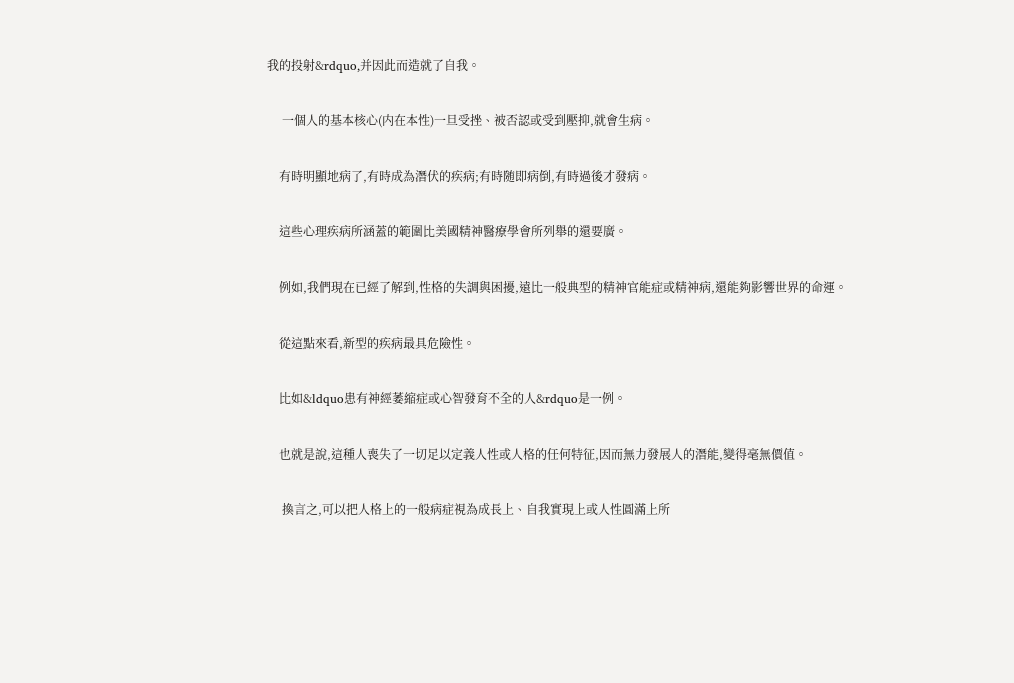我的投射&rdquo,并因此而造就了自我。

     一個人的基本核心(内在本性)一旦受挫、被否認或受到壓抑,就會生病。

    有時明顯地病了,有時成為潛伏的疾病;有時随即病倒,有時過後才發病。

    這些心理疾病所涵蓋的範圍比美國精神醫療學會所列舉的還要廣。

    例如,我們現在已經了解到,性格的失調與困擾,遠比一般典型的精神官能症或精神病,還能夠影響世界的命運。

    從這點來看,新型的疾病最具危險性。

    比如&ldquo患有神經萎縮症或心智發育不全的人&rdquo是一例。

    也就是說,這種人喪失了一切足以定義人性或人格的任何特征,因而無力發展人的潛能,變得毫無價值。

     換言之,可以把人格上的一般病症視為成長上、自我實現上或人性圓滿上所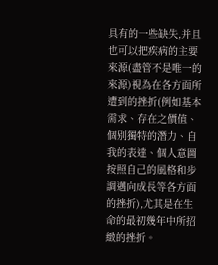具有的一些缺失,并且也可以把疾病的主要來源(盡管不是唯一的來源)視為在各方面所遭到的挫折(例如基本需求、存在之價值、個别獨特的潛力、自我的表達、個人意圖按照自己的風格和步調邁向成長等各方面的挫折),尤其是在生命的最初幾年中所招緻的挫折。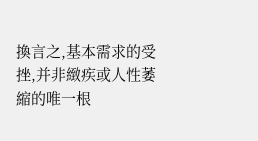換言之,基本需求的受挫,并非緻疾或人性萎縮的唯一根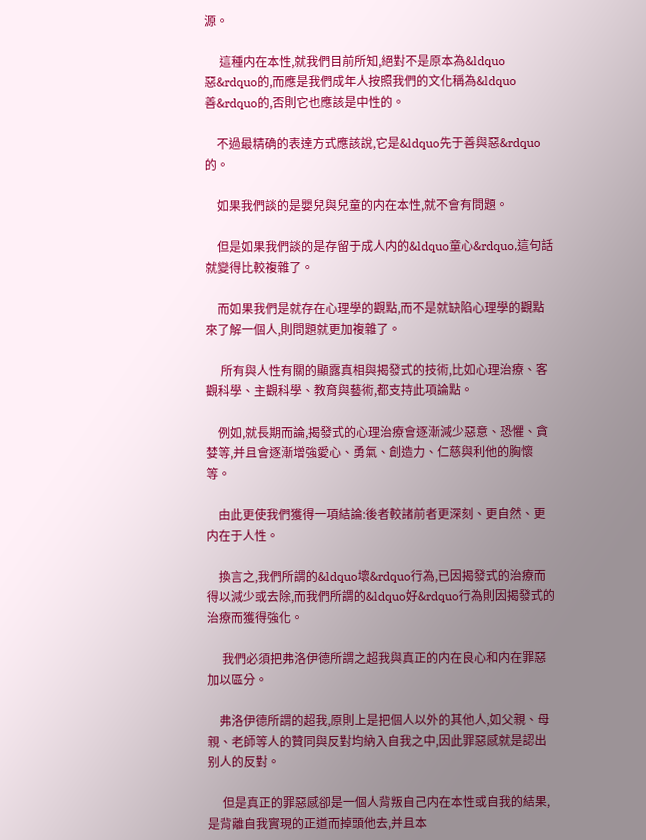源。

     這種内在本性,就我們目前所知,絕對不是原本為&ldquo惡&rdquo的,而應是我們成年人按照我們的文化稱為&ldquo善&rdquo的,否則它也應該是中性的。

    不過最精确的表達方式應該說,它是&ldquo先于善與惡&rdquo的。

    如果我們談的是嬰兒與兒童的内在本性,就不會有問題。

    但是如果我們談的是存留于成人内的&ldquo童心&rdquo,這句話就變得比較複雜了。

    而如果我們是就存在心理學的觀點,而不是就缺陷心理學的觀點來了解一個人,則問題就更加複雜了。

     所有與人性有關的顯露真相與揭發式的技術,比如心理治療、客觀科學、主觀科學、教育與藝術,都支持此項論點。

    例如,就長期而論,揭發式的心理治療會逐漸減少惡意、恐懼、貪婪等,并且會逐漸增強愛心、勇氣、創造力、仁慈與利他的胸懷等。

    由此更使我們獲得一項結論:後者較諸前者更深刻、更自然、更内在于人性。

    換言之,我們所謂的&ldquo壞&rdquo行為,已因揭發式的治療而得以減少或去除,而我們所謂的&ldquo好&rdquo行為則因揭發式的治療而獲得強化。

     我們必須把弗洛伊德所謂之超我與真正的内在良心和内在罪惡加以區分。

    弗洛伊德所謂的超我,原則上是把個人以外的其他人,如父親、母親、老師等人的贊同與反對均納入自我之中,因此罪惡感就是認出别人的反對。

     但是真正的罪惡感卻是一個人背叛自己内在本性或自我的結果,是背離自我實現的正道而掉頭他去,并且本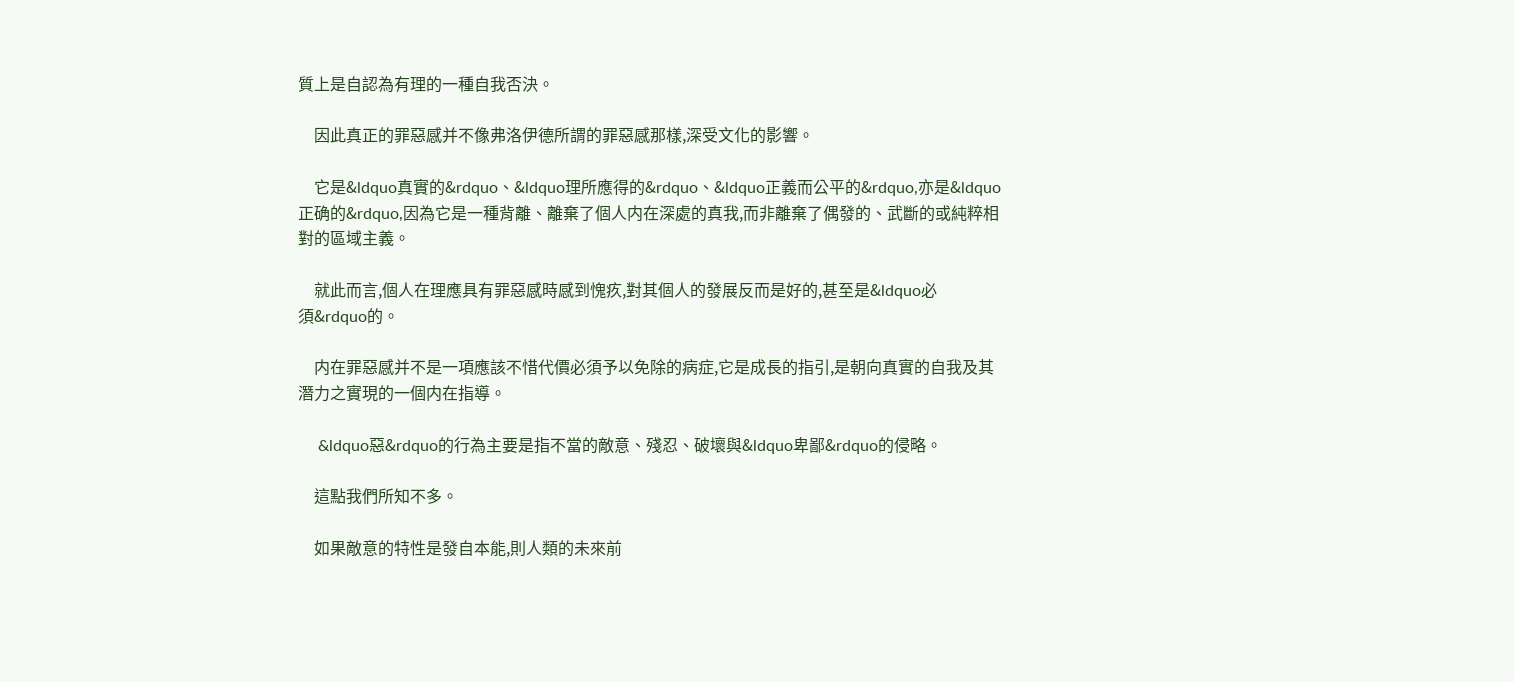質上是自認為有理的一種自我否決。

    因此真正的罪惡感并不像弗洛伊德所謂的罪惡感那樣,深受文化的影響。

    它是&ldquo真實的&rdquo、&ldquo理所應得的&rdquo、&ldquo正義而公平的&rdquo,亦是&ldquo正确的&rdquo,因為它是一種背離、離棄了個人内在深處的真我,而非離棄了偶發的、武斷的或純粹相對的區域主義。

    就此而言,個人在理應具有罪惡感時感到愧疚,對其個人的發展反而是好的,甚至是&ldquo必須&rdquo的。

    内在罪惡感并不是一項應該不惜代價必須予以免除的病症,它是成長的指引,是朝向真實的自我及其潛力之實現的一個内在指導。

     &ldquo惡&rdquo的行為主要是指不當的敵意、殘忍、破壞與&ldquo卑鄙&rdquo的侵略。

    這點我們所知不多。

    如果敵意的特性是發自本能,則人類的未來前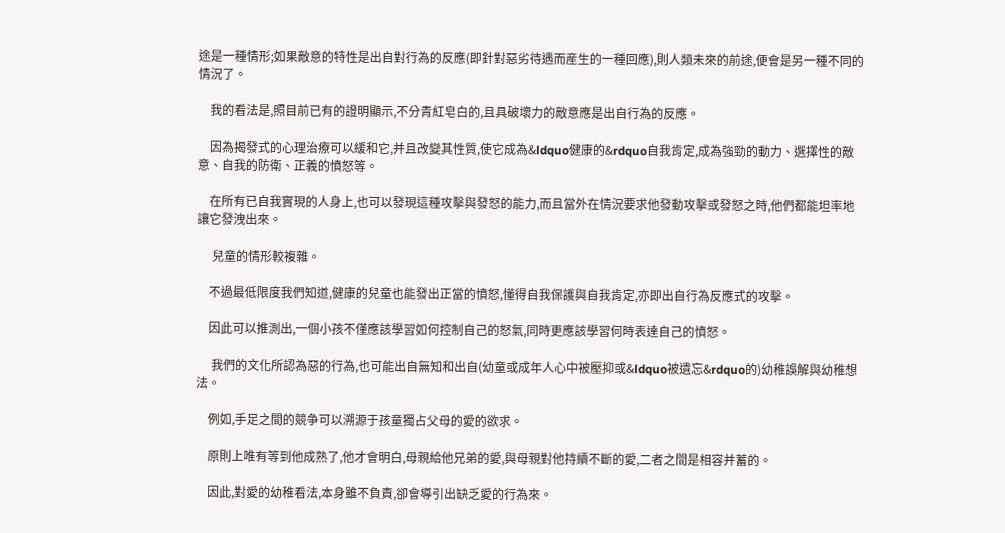途是一種情形;如果敵意的特性是出自對行為的反應(即針對惡劣待遇而産生的一種回應),則人類未來的前途,便會是另一種不同的情況了。

    我的看法是,照目前已有的證明顯示,不分青紅皂白的,且具破壞力的敵意應是出自行為的反應。

    因為揭發式的心理治療可以緩和它,并且改變其性質,使它成為&ldquo健康的&rdquo自我肯定,成為強勁的動力、選擇性的敵意、自我的防衛、正義的憤怒等。

    在所有已自我實現的人身上,也可以發現這種攻擊與發怒的能力,而且當外在情況要求他發動攻擊或發怒之時,他們都能坦率地讓它發洩出來。

     兒童的情形較複雜。

    不過最低限度我們知道,健康的兒童也能發出正當的憤怒,懂得自我保護與自我肯定,亦即出自行為反應式的攻擊。

    因此可以推測出,一個小孩不僅應該學習如何控制自己的怒氣,同時更應該學習何時表達自己的憤怒。

     我們的文化所認為惡的行為,也可能出自無知和出自(幼童或成年人心中被壓抑或&ldquo被遺忘&rdquo的)幼稚誤解與幼稚想法。

    例如,手足之間的競争可以溯源于孩童獨占父母的愛的欲求。

    原則上唯有等到他成熟了,他才會明白,母親給他兄弟的愛,與母親對他持續不斷的愛,二者之間是相容并蓄的。

    因此,對愛的幼稚看法,本身雖不負責,卻會導引出缺乏愛的行為來。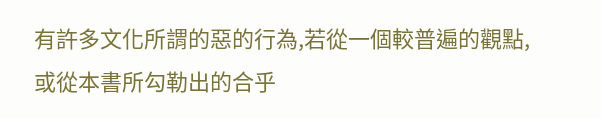有許多文化所謂的惡的行為,若從一個較普遍的觀點,或從本書所勾勒出的合乎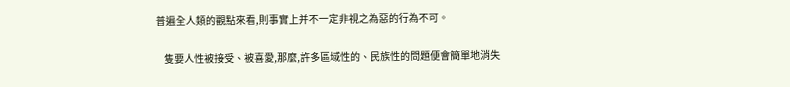普遍全人類的觀點來看,則事實上并不一定非視之為惡的行為不可。

    隻要人性被接受、被喜愛,那麼,許多區域性的、民族性的問題便會簡單地消失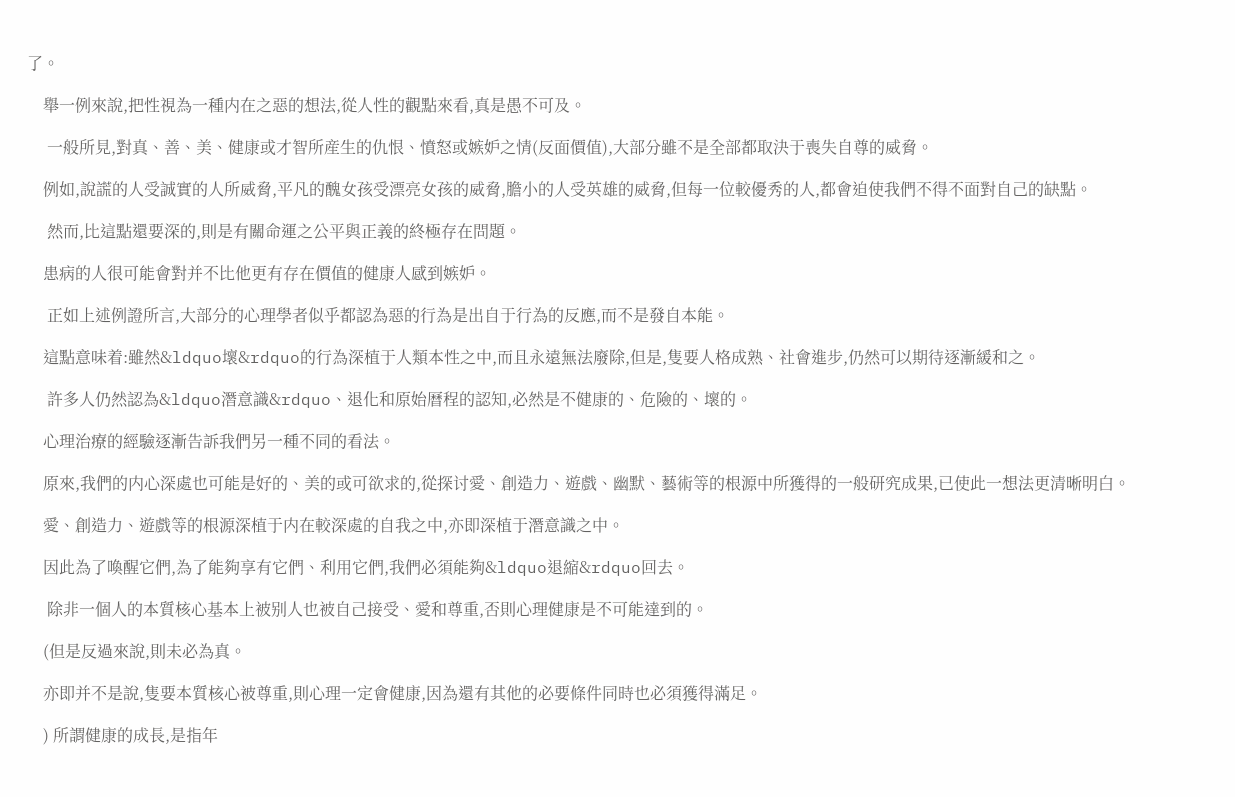了。

    舉一例來說,把性視為一種内在之惡的想法,從人性的觀點來看,真是愚不可及。

     一般所見,對真、善、美、健康或才智所産生的仇恨、憤怒或嫉妒之情(反面價值),大部分雖不是全部都取決于喪失自尊的威脅。

    例如,說謊的人受誠實的人所威脅,平凡的醜女孩受漂亮女孩的威脅,膽小的人受英雄的威脅,但每一位較優秀的人,都會迫使我們不得不面對自己的缺點。

     然而,比這點還要深的,則是有關命運之公平與正義的終極存在問題。

    患病的人很可能會對并不比他更有存在價值的健康人感到嫉妒。

     正如上述例證所言,大部分的心理學者似乎都認為惡的行為是出自于行為的反應,而不是發自本能。

    這點意味着:雖然&ldquo壞&rdquo的行為深植于人類本性之中,而且永遠無法廢除,但是,隻要人格成熟、社會進步,仍然可以期待逐漸緩和之。

     許多人仍然認為&ldquo潛意識&rdquo、退化和原始曆程的認知,必然是不健康的、危險的、壞的。

    心理治療的經驗逐漸告訴我們另一種不同的看法。

    原來,我們的内心深處也可能是好的、美的或可欲求的,從探讨愛、創造力、遊戲、幽默、藝術等的根源中所獲得的一般研究成果,已使此一想法更清晰明白。

    愛、創造力、遊戲等的根源深植于内在較深處的自我之中,亦即深植于潛意識之中。

    因此為了喚醒它們,為了能夠享有它們、利用它們,我們必須能夠&ldquo退縮&rdquo回去。

     除非一個人的本質核心基本上被别人也被自己接受、愛和尊重,否則心理健康是不可能達到的。

    (但是反過來說,則未必為真。

    亦即并不是說,隻要本質核心被尊重,則心理一定會健康,因為還有其他的必要條件同時也必須獲得滿足。

    ) 所謂健康的成長,是指年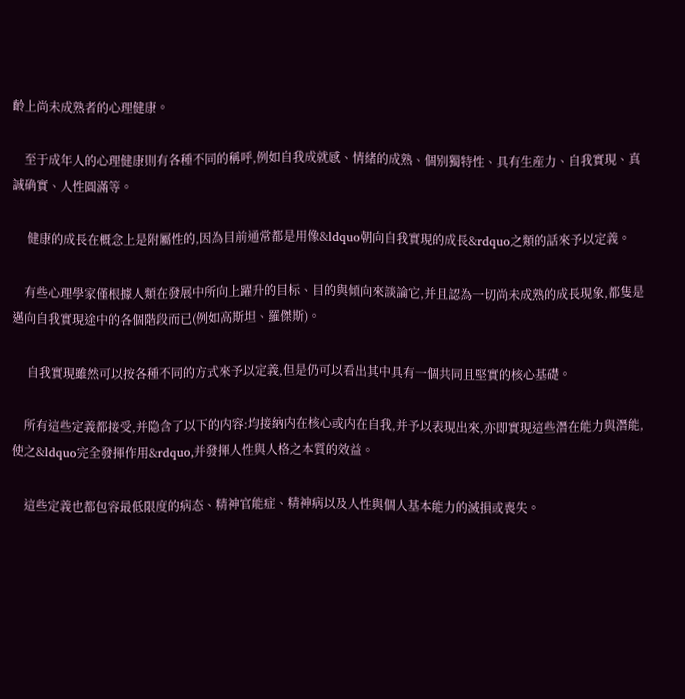齡上尚未成熟者的心理健康。

    至于成年人的心理健康則有各種不同的稱呼,例如自我成就感、情緒的成熟、個别獨特性、具有生産力、自我實現、真誠确實、人性圓滿等。

     健康的成長在概念上是附屬性的,因為目前通常都是用像&ldquo朝向自我實現的成長&rdquo之類的話來予以定義。

    有些心理學家僅根據人類在發展中所向上躍升的目标、目的與傾向來談論它,并且認為一切尚未成熟的成長現象,都隻是邁向自我實現途中的各個階段而已(例如高斯坦、羅傑斯)。

     自我實現雖然可以按各種不同的方式來予以定義,但是仍可以看出其中具有一個共同且堅實的核心基礎。

    所有這些定義都接受,并隐含了以下的内容:均接納内在核心或内在自我,并予以表現出來,亦即實現這些潛在能力與潛能,使之&ldquo完全發揮作用&rdquo,并發揮人性與人格之本質的效益。

    這些定義也都包容最低限度的病态、精神官能症、精神病以及人性與個人基本能力的滅損或喪失。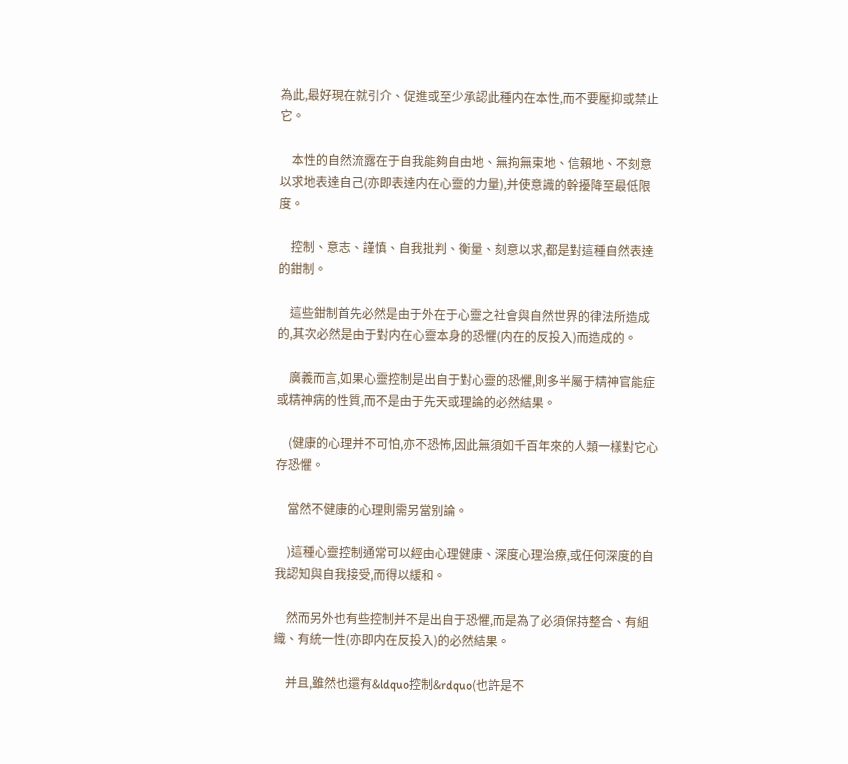為此,最好現在就引介、促進或至少承認此種内在本性,而不要壓抑或禁止它。

    本性的自然流露在于自我能夠自由地、無拘無束地、信賴地、不刻意以求地表達自己(亦即表達内在心靈的力量),并使意識的幹擾降至最低限度。

    控制、意志、謹慎、自我批判、衡量、刻意以求,都是對這種自然表達的鉗制。

    這些鉗制首先必然是由于外在于心靈之社會與自然世界的律法所造成的,其次必然是由于對内在心靈本身的恐懼(内在的反投入)而造成的。

    廣義而言,如果心靈控制是出自于對心靈的恐懼,則多半屬于精神官能症或精神病的性質,而不是由于先天或理論的必然結果。

    (健康的心理并不可怕,亦不恐怖,因此無須如千百年來的人類一樣對它心存恐懼。

    當然不健康的心理則需另當别論。

    )這種心靈控制通常可以經由心理健康、深度心理治療,或任何深度的自我認知與自我接受,而得以緩和。

    然而另外也有些控制并不是出自于恐懼,而是為了必須保持整合、有組織、有統一性(亦即内在反投入)的必然結果。

    并且,雖然也還有&ldquo控制&rdquo(也許是不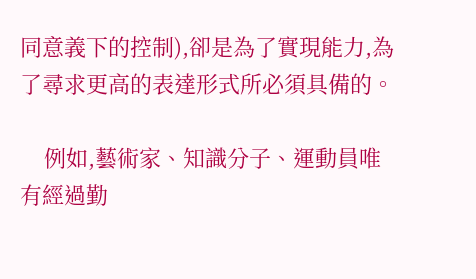同意義下的控制),卻是為了實現能力,為了尋求更高的表達形式所必須具備的。

    例如,藝術家、知識分子、運動員唯有經過勤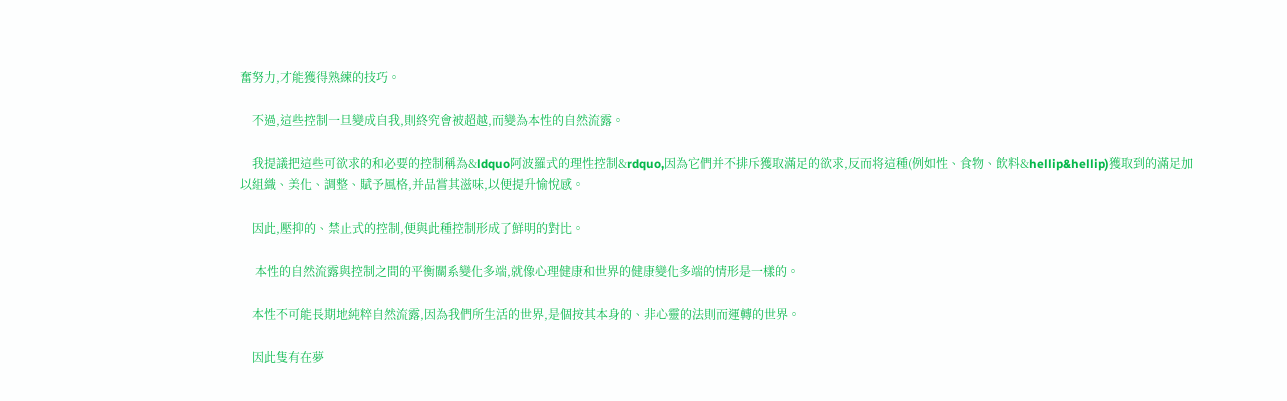奮努力,才能獲得熟練的技巧。

    不過,這些控制一旦變成自我,則終究會被超越,而變為本性的自然流露。

    我提議把這些可欲求的和必要的控制稱為&ldquo阿波羅式的理性控制&rdquo,因為它們并不排斥獲取滿足的欲求,反而将這種(例如性、食物、飲料&hellip&hellip)獲取到的滿足加以組織、美化、調整、賦予風格,并品嘗其滋味,以便提升愉悅感。

    因此,壓抑的、禁止式的控制,便與此種控制形成了鮮明的對比。

     本性的自然流露與控制之間的平衡關系變化多端,就像心理健康和世界的健康變化多端的情形是一樣的。

    本性不可能長期地純粹自然流露,因為我們所生活的世界,是個按其本身的、非心靈的法則而運轉的世界。

    因此隻有在夢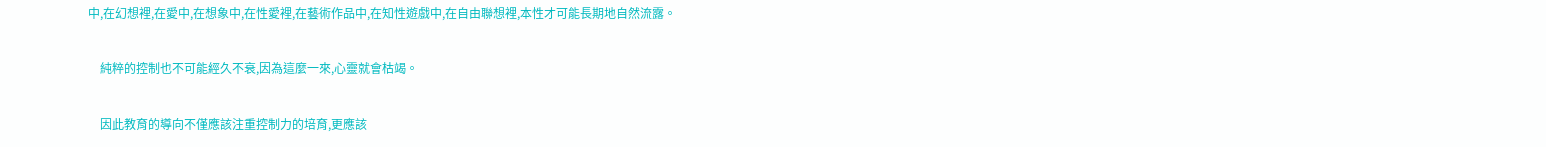中,在幻想裡,在愛中,在想象中,在性愛裡,在藝術作品中,在知性遊戲中,在自由聯想裡,本性才可能長期地自然流露。

    純粹的控制也不可能經久不衰,因為這麼一來,心靈就會枯竭。

    因此教育的導向不僅應該注重控制力的培育,更應該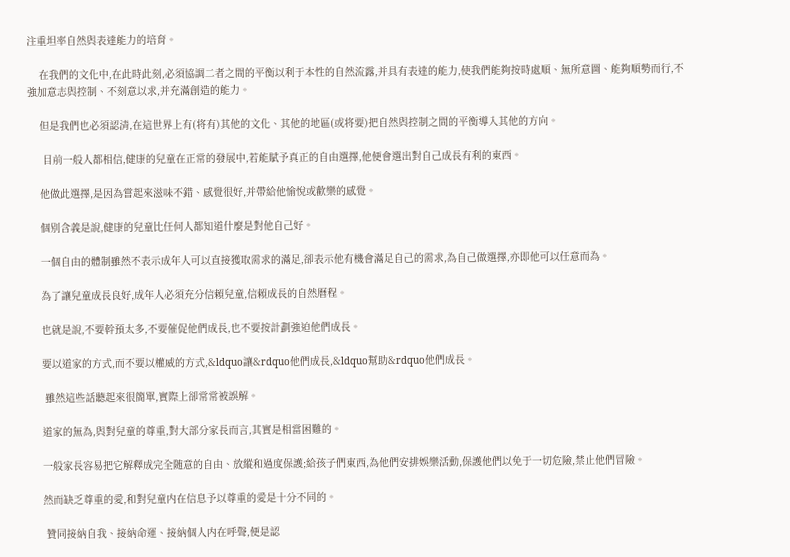注重坦率自然與表達能力的培育。

    在我們的文化中,在此時此刻,必須協調二者之間的平衡以利于本性的自然流露,并具有表達的能力,使我們能夠按時處順、無所意圖、能夠順勢而行,不強加意志與控制、不刻意以求,并充滿創造的能力。

    但是我們也必須認清,在這世界上有(将有)其他的文化、其他的地區(或将要)把自然與控制之間的平衡導入其他的方向。

     目前一般人都相信,健康的兒童在正常的發展中,若能賦予真正的自由選擇,他便會選出對自己成長有利的東西。

    他做此選擇,是因為嘗起來滋味不錯、感覺很好,并帶給他愉悅或歡樂的感覺。

    個别含義是說,健康的兒童比任何人都知道什麼是對他自己好。

    一個自由的體制雖然不表示成年人可以直接獲取需求的滿足,卻表示他有機會滿足自己的需求,為自己做選擇,亦即他可以任意而為。

    為了讓兒童成長良好,成年人必須充分信賴兒童,信賴成長的自然曆程。

    也就是說,不要幹預太多,不要催促他們成長,也不要按計劃強迫他們成長。

    要以道家的方式,而不要以權威的方式,&ldquo讓&rdquo他們成長,&ldquo幫助&rdquo他們成長。

     雖然這些話聽起來很簡單,實際上卻常常被誤解。

    道家的無為,與對兒童的尊重,對大部分家長而言,其實是相當困難的。

    一般家長容易把它解釋成完全随意的自由、放縱和過度保護;給孩子們東西,為他們安排娛樂活動,保護他們以免于一切危險,禁止他們冒險。

    然而缺乏尊重的愛,和對兒童内在信息予以尊重的愛是十分不同的。

     贊同接納自我、接納命運、接納個人内在呼聲,便是認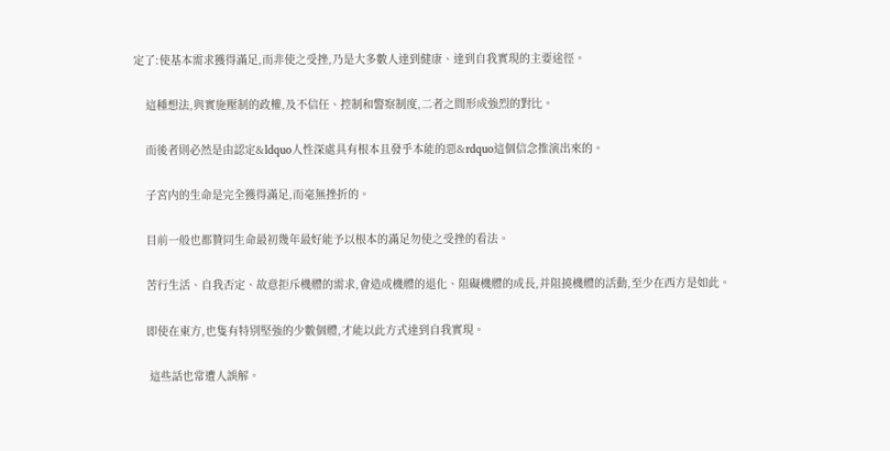定了:使基本需求獲得滿足,而非使之受挫,乃是大多數人達到健康、達到自我實現的主要途徑。

    這種想法,與實施壓制的政權,及不信任、控制和警察制度,二者之間形成強烈的對比。

    而後者則必然是由認定&ldquo人性深處具有根本且發乎本能的惡&rdquo這個信念推演出來的。

    子宮内的生命是完全獲得滿足,而毫無挫折的。

    目前一般也都贊同生命最初幾年最好能予以根本的滿足勿使之受挫的看法。

    苦行生活、自我否定、故意拒斥機體的需求,會造成機體的退化、阻礙機體的成長,并阻撓機體的活動,至少在西方是如此。

    即使在東方,也隻有特别堅強的少數個體,才能以此方式達到自我實現。

     這些話也常遭人誤解。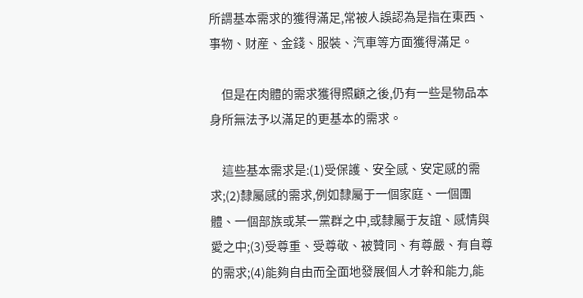所謂基本需求的獲得滿足,常被人誤認為是指在東西、事物、财産、金錢、服裝、汽車等方面獲得滿足。

    但是在肉體的需求獲得照顧之後,仍有一些是物品本身所無法予以滿足的更基本的需求。

    這些基本需求是:(1)受保護、安全感、安定感的需求;(2)隸屬感的需求,例如隸屬于一個家庭、一個團體、一個部族或某一黨群之中,或隸屬于友誼、感情與愛之中;(3)受尊重、受尊敬、被贊同、有尊嚴、有自尊的需求;(4)能夠自由而全面地發展個人才幹和能力,能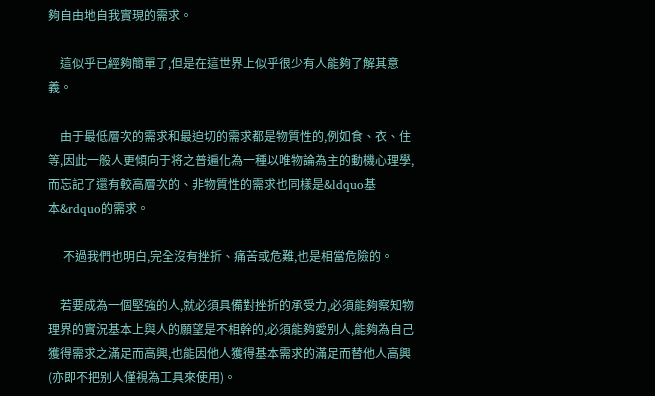夠自由地自我實現的需求。

    這似乎已經夠簡單了,但是在這世界上似乎很少有人能夠了解其意義。

    由于最低層次的需求和最迫切的需求都是物質性的,例如食、衣、住等,因此一般人更傾向于将之普遍化為一種以唯物論為主的動機心理學,而忘記了還有較高層次的、非物質性的需求也同樣是&ldquo基本&rdquo的需求。

     不過我們也明白,完全沒有挫折、痛苦或危難,也是相當危險的。

    若要成為一個堅強的人,就必須具備對挫折的承受力,必須能夠察知物理界的實況基本上與人的願望是不相幹的,必須能夠愛别人,能夠為自己獲得需求之滿足而高興,也能因他人獲得基本需求的滿足而替他人高興(亦即不把别人僅視為工具來使用)。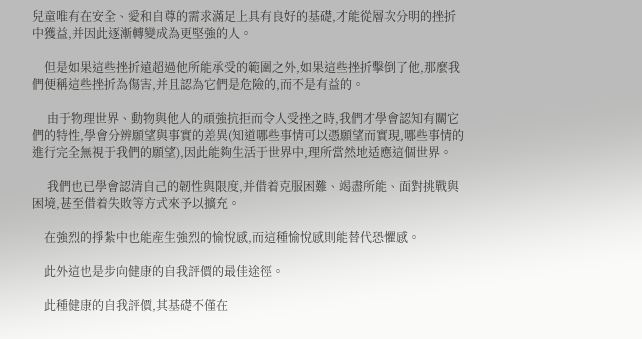兒童唯有在安全、愛和自尊的需求滿足上具有良好的基礎,才能從層次分明的挫折中獲益,并因此逐漸轉變成為更堅強的人。

    但是如果這些挫折遠超過他所能承受的範圍之外,如果這些挫折擊倒了他,那麼我們便稱這些挫折為傷害,并且認為它們是危險的,而不是有益的。

     由于物理世界、動物與他人的頑強抗拒而令人受挫之時,我們才學會認知有關它們的特性,學會分辨願望與事實的差異(知道哪些事情可以憑願望而實現,哪些事情的進行完全無視于我們的願望),因此能夠生活于世界中,理所當然地适應這個世界。

     我們也已學會認清自己的韌性與限度,并借着克服困難、竭盡所能、面對挑戰與困境,甚至借着失敗等方式來予以擴充。

    在強烈的掙紮中也能産生強烈的愉悅感,而這種愉悅感則能替代恐懼感。

    此外這也是步向健康的自我評價的最佳途徑。

    此種健康的自我評價,其基礎不僅在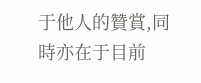于他人的贊賞,同時亦在于目前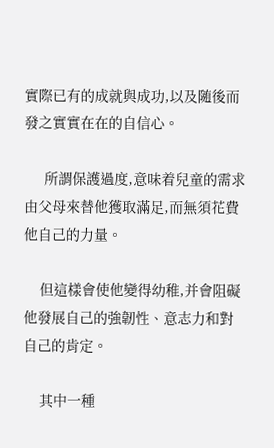實際已有的成就與成功,以及随後而發之實實在在的自信心。

     所謂保護過度,意味着兒童的需求由父母來替他獲取滿足,而無須花費他自己的力量。

    但這樣會使他變得幼稚,并會阻礙他發展自己的強韌性、意志力和對自己的肯定。

    其中一種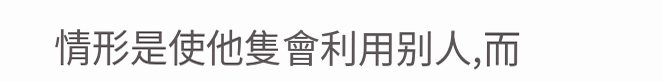情形是使他隻會利用别人,而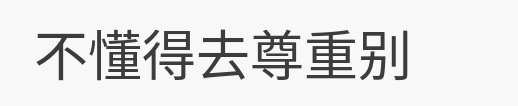不懂得去尊重别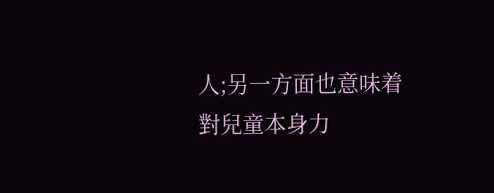人;另一方面也意味着對兒童本身力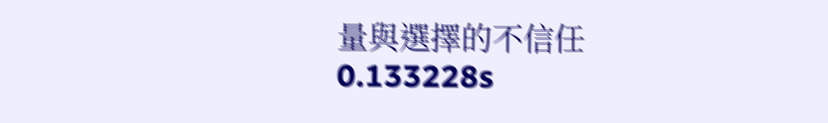量與選擇的不信任
0.133228s